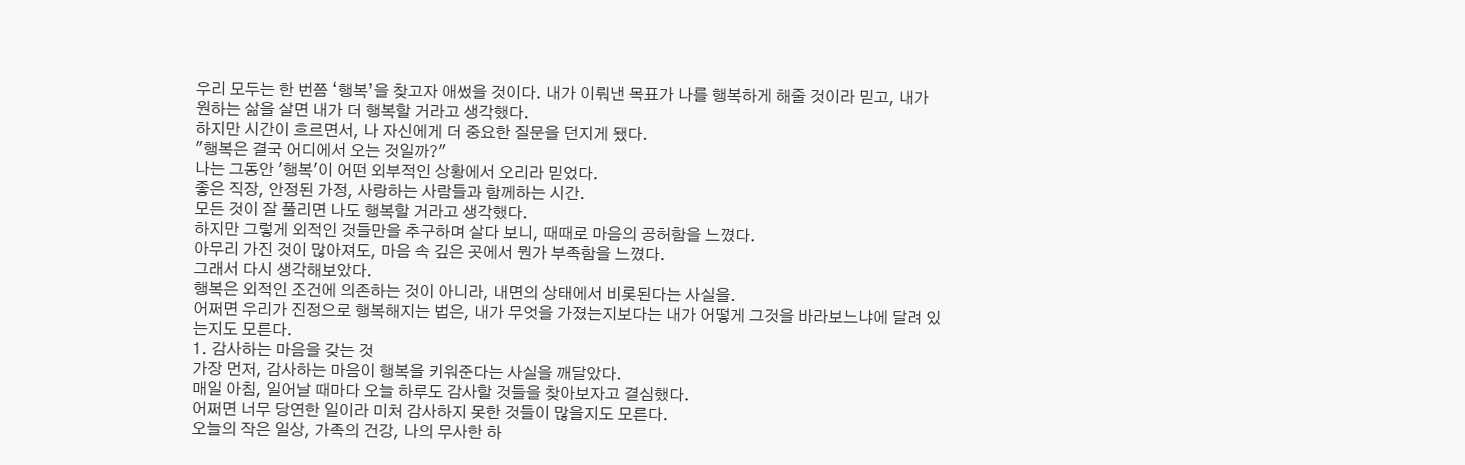우리 모두는 한 번쯤 ‘행복’을 찾고자 애썼을 것이다. 내가 이뤄낸 목표가 나를 행복하게 해줄 것이라 믿고, 내가 원하는 삶을 살면 내가 더 행복할 거라고 생각했다.
하지만 시간이 흐르면서, 나 자신에게 더 중요한 질문을 던지게 됐다.
"행복은 결국 어디에서 오는 것일까?"
나는 그동안 '행복'이 어떤 외부적인 상황에서 오리라 믿었다.
좋은 직장, 안정된 가정, 사랑하는 사람들과 함께하는 시간.
모든 것이 잘 풀리면 나도 행복할 거라고 생각했다.
하지만 그렇게 외적인 것들만을 추구하며 살다 보니, 때때로 마음의 공허함을 느꼈다.
아무리 가진 것이 많아져도, 마음 속 깊은 곳에서 뭔가 부족함을 느꼈다.
그래서 다시 생각해보았다.
행복은 외적인 조건에 의존하는 것이 아니라, 내면의 상태에서 비롯된다는 사실을.
어쩌면 우리가 진정으로 행복해지는 법은, 내가 무엇을 가졌는지보다는 내가 어떻게 그것을 바라보느냐에 달려 있는지도 모른다.
1. 감사하는 마음을 갖는 것
가장 먼저, 감사하는 마음이 행복을 키워준다는 사실을 깨달았다.
매일 아침, 일어날 때마다 오늘 하루도 감사할 것들을 찾아보자고 결심했다.
어쩌면 너무 당연한 일이라 미처 감사하지 못한 것들이 많을지도 모른다.
오늘의 작은 일상, 가족의 건강, 나의 무사한 하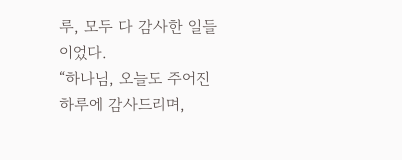루, 모두 다 감사한 일들이었다.
“하나님, 오늘도 주어진 하루에 감사드리며,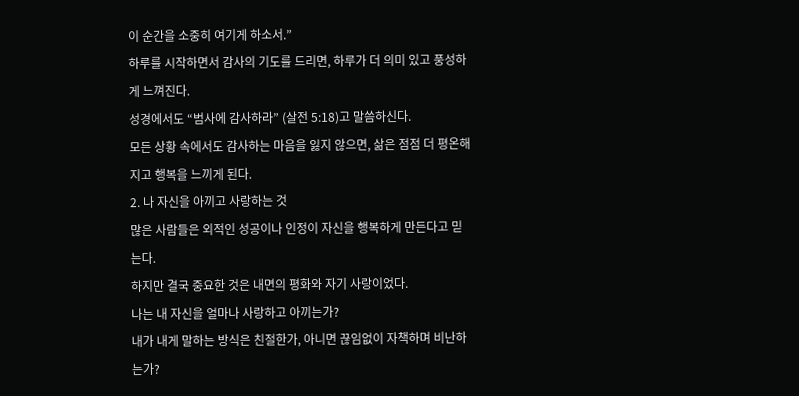이 순간을 소중히 여기게 하소서.”
하루를 시작하면서 감사의 기도를 드리면, 하루가 더 의미 있고 풍성하게 느껴진다.
성경에서도 “범사에 감사하라” (살전 5:18)고 말씀하신다.
모든 상황 속에서도 감사하는 마음을 잃지 않으면, 삶은 점점 더 평온해지고 행복을 느끼게 된다.
2. 나 자신을 아끼고 사랑하는 것
많은 사람들은 외적인 성공이나 인정이 자신을 행복하게 만든다고 믿는다.
하지만 결국 중요한 것은 내면의 평화와 자기 사랑이었다.
나는 내 자신을 얼마나 사랑하고 아끼는가?
내가 내게 말하는 방식은 친절한가, 아니면 끊임없이 자책하며 비난하는가?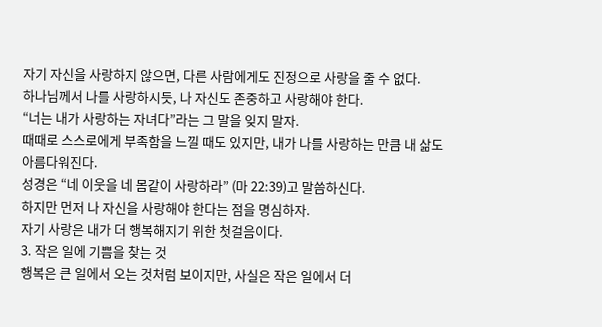자기 자신을 사랑하지 않으면, 다른 사람에게도 진정으로 사랑을 줄 수 없다.
하나님께서 나를 사랑하시듯, 나 자신도 존중하고 사랑해야 한다.
“너는 내가 사랑하는 자녀다”라는 그 말을 잊지 말자.
때때로 스스로에게 부족함을 느낄 때도 있지만, 내가 나를 사랑하는 만큼 내 삶도 아름다워진다.
성경은 “네 이웃을 네 몸같이 사랑하라” (마 22:39)고 말씀하신다.
하지만 먼저 나 자신을 사랑해야 한다는 점을 명심하자.
자기 사랑은 내가 더 행복해지기 위한 첫걸음이다.
3. 작은 일에 기쁨을 찾는 것
행복은 큰 일에서 오는 것처럼 보이지만, 사실은 작은 일에서 더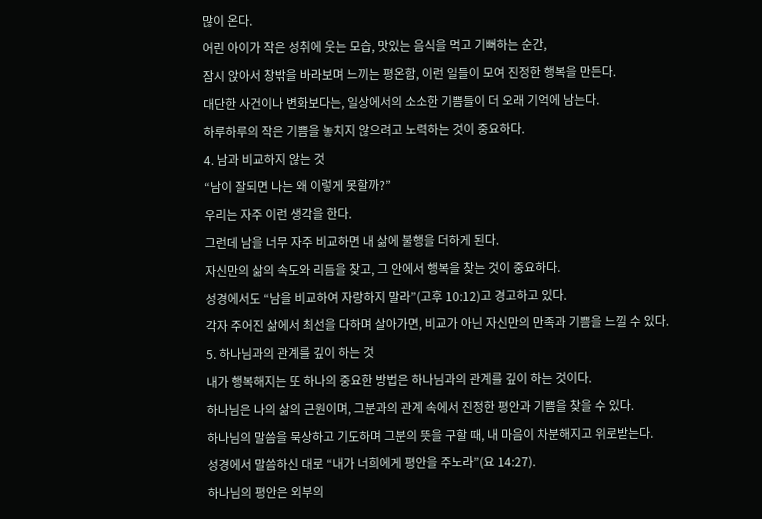많이 온다.
어린 아이가 작은 성취에 웃는 모습, 맛있는 음식을 먹고 기뻐하는 순간,
잠시 앉아서 창밖을 바라보며 느끼는 평온함, 이런 일들이 모여 진정한 행복을 만든다.
대단한 사건이나 변화보다는, 일상에서의 소소한 기쁨들이 더 오래 기억에 남는다.
하루하루의 작은 기쁨을 놓치지 않으려고 노력하는 것이 중요하다.
4. 남과 비교하지 않는 것
“남이 잘되면 나는 왜 이렇게 못할까?”
우리는 자주 이런 생각을 한다.
그런데 남을 너무 자주 비교하면 내 삶에 불행을 더하게 된다.
자신만의 삶의 속도와 리듬을 찾고, 그 안에서 행복을 찾는 것이 중요하다.
성경에서도 “남을 비교하여 자랑하지 말라”(고후 10:12)고 경고하고 있다.
각자 주어진 삶에서 최선을 다하며 살아가면, 비교가 아닌 자신만의 만족과 기쁨을 느낄 수 있다.
5. 하나님과의 관계를 깊이 하는 것
내가 행복해지는 또 하나의 중요한 방법은 하나님과의 관계를 깊이 하는 것이다.
하나님은 나의 삶의 근원이며, 그분과의 관계 속에서 진정한 평안과 기쁨을 찾을 수 있다.
하나님의 말씀을 묵상하고 기도하며 그분의 뜻을 구할 때, 내 마음이 차분해지고 위로받는다.
성경에서 말씀하신 대로 “내가 너희에게 평안을 주노라”(요 14:27).
하나님의 평안은 외부의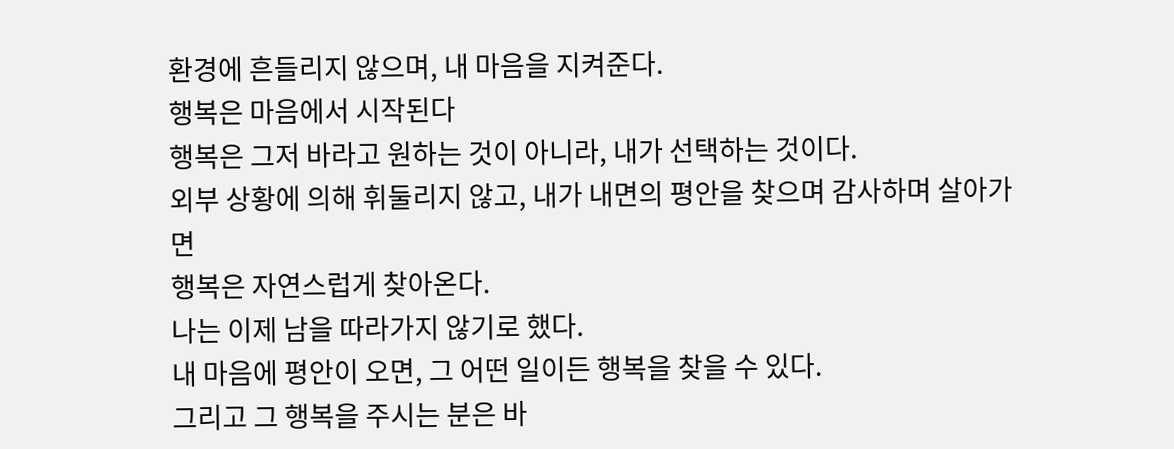환경에 흔들리지 않으며, 내 마음을 지켜준다.
행복은 마음에서 시작된다
행복은 그저 바라고 원하는 것이 아니라, 내가 선택하는 것이다.
외부 상황에 의해 휘둘리지 않고, 내가 내면의 평안을 찾으며 감사하며 살아가면
행복은 자연스럽게 찾아온다.
나는 이제 남을 따라가지 않기로 했다.
내 마음에 평안이 오면, 그 어떤 일이든 행복을 찾을 수 있다.
그리고 그 행복을 주시는 분은 바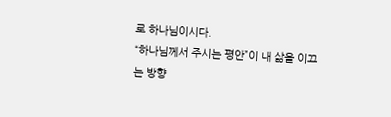로 하나님이시다.
“하나님께서 주시는 평안”이 내 삶을 이끄는 방향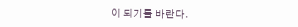이 되기를 바란다.